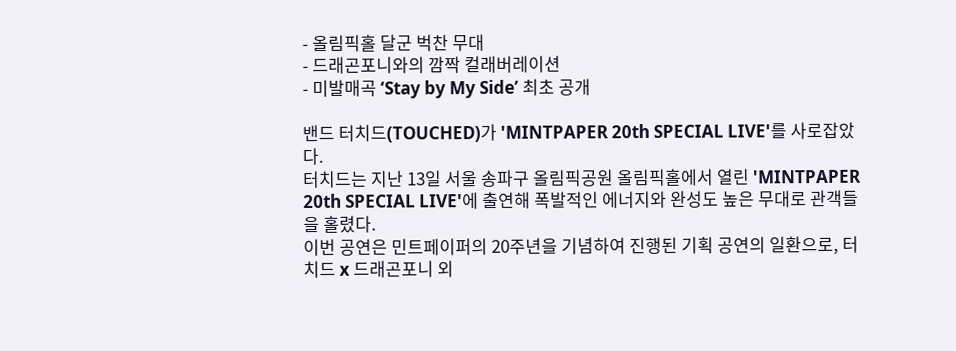- 올림픽홀 달군 벅찬 무대
- 드래곤포니와의 깜짝 컬래버레이션
- 미발매곡 ‘Stay by My Side’ 최초 공개

밴드 터치드(TOUCHED)가 'MINTPAPER 20th SPECIAL LIVE'를 사로잡았다.
터치드는 지난 13일 서울 송파구 올림픽공원 올림픽홀에서 열린 'MINTPAPER 20th SPECIAL LIVE'에 출연해 폭발적인 에너지와 완성도 높은 무대로 관객들을 홀렸다.
이번 공연은 민트페이퍼의 20주년을 기념하여 진행된 기획 공연의 일환으로, 터치드 x 드래곤포니 외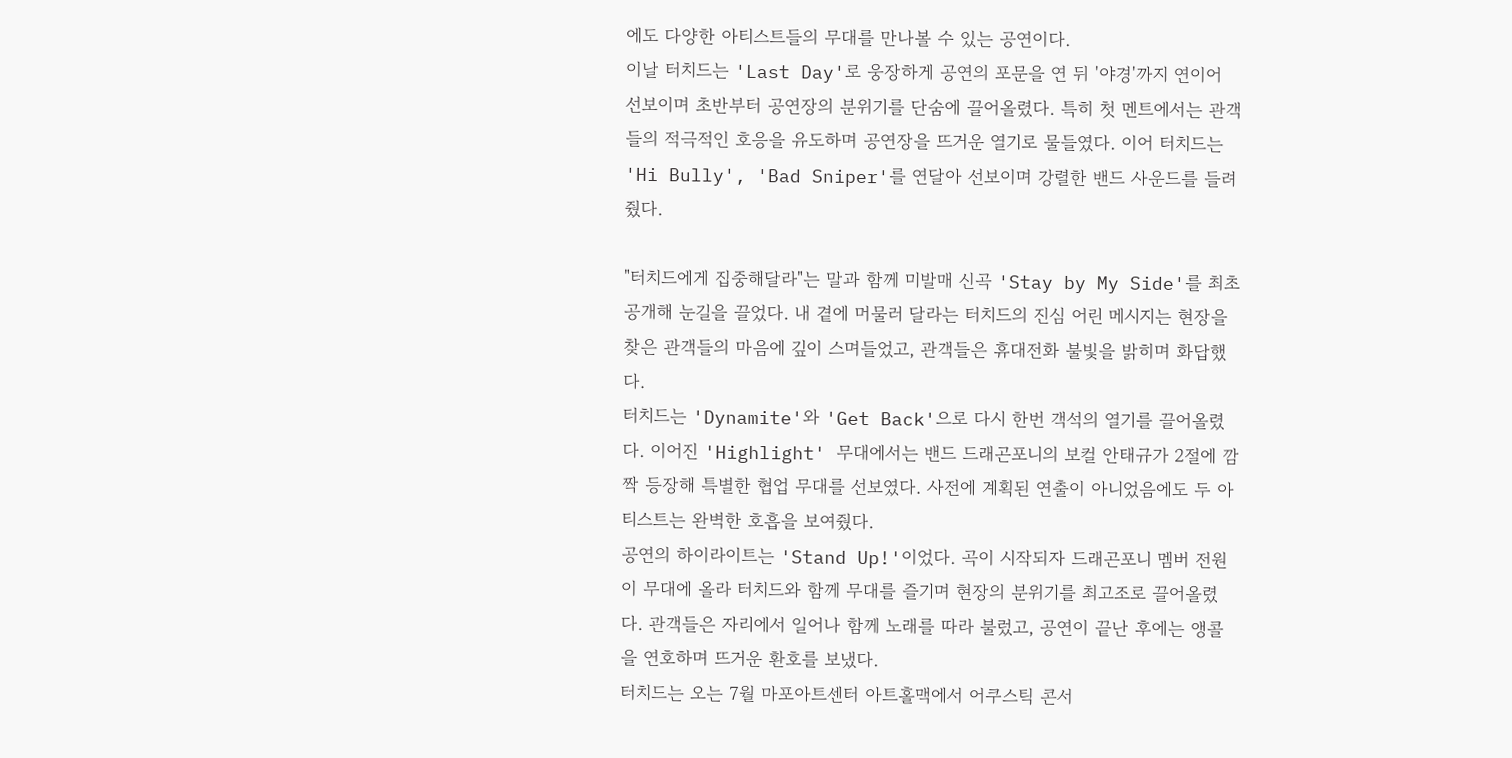에도 다양한 아티스트들의 무대를 만나볼 수 있는 공연이다.
이날 터치드는 'Last Day'로 웅장하게 공연의 포문을 연 뒤 '야경'까지 연이어 선보이며 초반부터 공연장의 분위기를 단숨에 끌어올렸다. 특히 첫 멘트에서는 관객들의 적극적인 호응을 유도하며 공연장을 뜨거운 열기로 물들였다. 이어 터치드는 'Hi Bully', 'Bad Sniper'를 연달아 선보이며 강렬한 밴드 사운드를 들려줬다.

"터치드에게 집중해달라"는 말과 함께 미발매 신곡 'Stay by My Side'를 최초 공개해 눈길을 끌었다. 내 곁에 머물러 달라는 터치드의 진심 어린 메시지는 현장을 찾은 관객들의 마음에 깊이 스며들었고, 관객들은 휴대전화 불빛을 밝히며 화답했다.
터치드는 'Dynamite'와 'Get Back'으로 다시 한번 객석의 열기를 끌어올렸다. 이어진 'Highlight' 무대에서는 밴드 드래곤포니의 보컬 안태규가 2절에 깜짝 등장해 특별한 협업 무대를 선보였다. 사전에 계획된 연출이 아니었음에도 두 아티스트는 완벽한 호흡을 보여줬다.
공연의 하이라이트는 'Stand Up!'이었다. 곡이 시작되자 드래곤포니 멤버 전원이 무대에 올라 터치드와 함께 무대를 즐기며 현장의 분위기를 최고조로 끌어올렸다. 관객들은 자리에서 일어나 함께 노래를 따라 불렀고, 공연이 끝난 후에는 앵콜을 연호하며 뜨거운 환호를 보냈다.
터치드는 오는 7월 마포아트센터 아트홀맥에서 어쿠스틱 콘서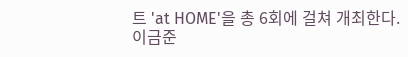트 'at HOME'을 총 6회에 걸쳐 개최한다.
이금준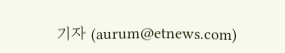기자 (aurum@etnews.com)